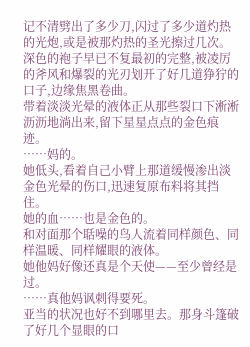记不清劈出了多少刀,闪过了多少道灼热的光炮,或是被那灼热的圣光擦过几次。
深色的袍子早已不复最初的完整,被凌厉的斧风和爆裂的光刃划开了好几道狰狞的口子,边缘焦黑卷曲。
带着淡淡光晕的液体正从那些裂口下淅淅沥沥地淌出来,留下星星点点的金色痕迹。
……妈的。
她低头,看着自己小臂上那道缓慢渗出淡金色光晕的伤口,迅速复原布料将其挡住。
她的血……也是金色的。
和对面那个聒噪的鸟人流着同样颜色、同样温暖、同样耀眼的液体。
她他妈好像还真是个天使——至少曾经是过。
……真他妈讽刺得要死。
亚当的状况也好不到哪里去。那身斗篷破了好几个显眼的口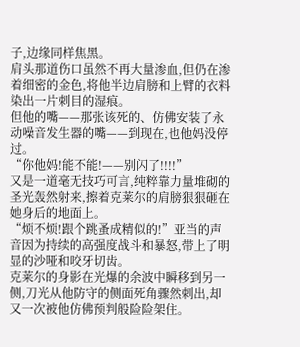子,边缘同样焦黑。
肩头那道伤口虽然不再大量渗血,但仍在渗着细密的金色,将他半边肩膀和上臂的衣料染出一片刺目的湿痕。
但他的嘴——那张该死的、仿佛安装了永动噪音发生器的嘴——到现在,也他妈没停过。
“你他妈!能不能!——别闪了!!!!”
又是一道毫无技巧可言,纯粹靠力量堆砌的圣光轰然射来,擦着克莱尔的肩膀狠狠砸在她身后的地面上。
“烦不烦!跟个跳蚤成精似的!”亚当的声音因为持续的高强度战斗和暴怒,带上了明显的沙哑和咬牙切齿。
克莱尔的身影在光爆的余波中瞬移到另一侧,刀光从他防守的侧面死角骤然刺出,却又一次被他仿佛预判般险险架住。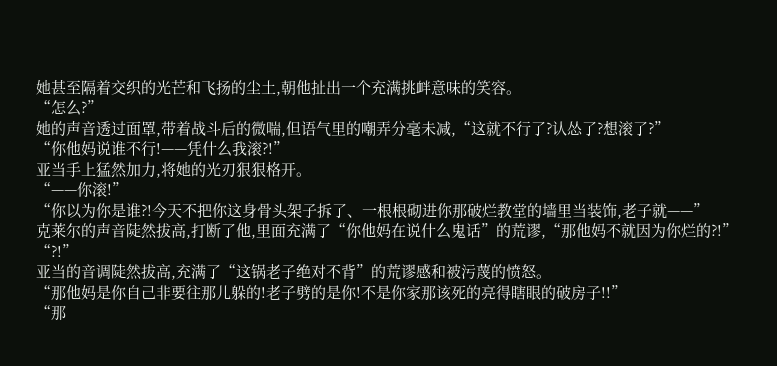她甚至隔着交织的光芒和飞扬的尘土,朝他扯出一个充满挑衅意味的笑容。
“怎么?”
她的声音透过面罩,带着战斗后的微喘,但语气里的嘲弄分毫未减,“这就不行了?认怂了?想滚了?”
“你他妈说谁不行!——凭什么我滚?!”
亚当手上猛然加力,将她的光刃狠狠格开。
“——你滚!”
“你以为你是谁?!今天不把你这身骨头架子拆了、一根根砌进你那破烂教堂的墙里当装饰,老子就——”
克莱尔的声音陡然拔高,打断了他,里面充满了“你他妈在说什么鬼话”的荒谬,“那他妈不就因为你烂的?!”
“?!”
亚当的音调陡然拔高,充满了“这锅老子绝对不背”的荒谬感和被污蔑的愤怒。
“那他妈是你自己非要往那儿躲的!老子劈的是你!不是你家那该死的亮得瞎眼的破房子!!”
“那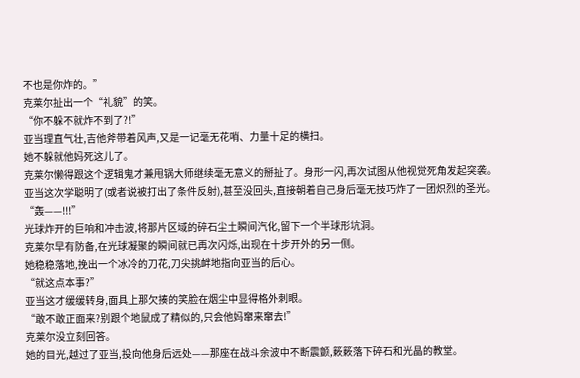不也是你炸的。”
克莱尔扯出一个“礼貌”的笑。
“你不躲不就炸不到了?!”
亚当理直气壮,吉他斧带着风声,又是一记毫无花哨、力量十足的横扫。
她不躲就他妈死这儿了。
克莱尔懒得跟这个逻辑鬼才兼甩锅大师继续毫无意义的掰扯了。身形一闪,再次试图从他视觉死角发起突袭。
亚当这次学聪明了(或者说被打出了条件反射),甚至没回头,直接朝着自己身后毫无技巧炸了一团炽烈的圣光。
“轰——!!!”
光球炸开的巨响和冲击波,将那片区域的碎石尘土瞬间汽化,留下一个半球形坑洞。
克莱尔早有防备,在光球凝聚的瞬间就已再次闪烁,出现在十步开外的另一侧。
她稳稳落地,挽出一个冰冷的刀花,刀尖挑衅地指向亚当的后心。
“就这点本事?”
亚当这才缓缓转身,面具上那欠揍的笑脸在烟尘中显得格外刺眼。
“敢不敢正面来?别跟个地鼠成了精似的,只会他妈窜来窜去!”
克莱尔没立刻回答。
她的目光,越过了亚当,投向他身后远处——那座在战斗余波中不断震颤,簌簌落下碎石和光晶的教堂。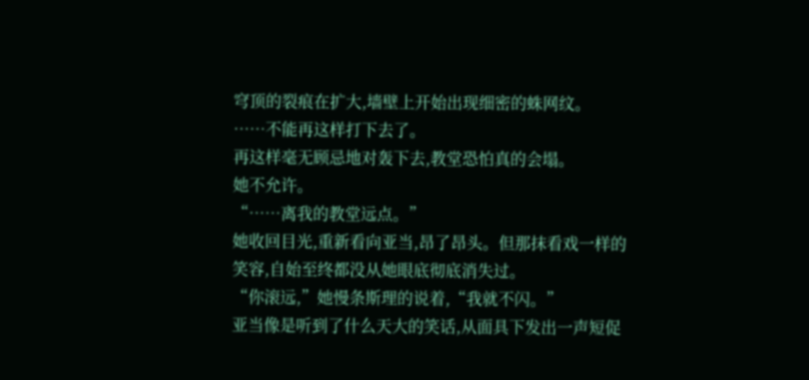穹顶的裂痕在扩大,墙壁上开始出现细密的蛛网纹。
……不能再这样打下去了。
再这样毫无顾忌地对轰下去,教堂恐怕真的会塌。
她不允许。
“……离我的教堂远点。”
她收回目光,重新看向亚当,昂了昂头。但那抹看戏一样的笑容,自始至终都没从她眼底彻底消失过。
“你滚远,”她慢条斯理的说着,“我就不闪。”
亚当像是听到了什么天大的笑话,从面具下发出一声短促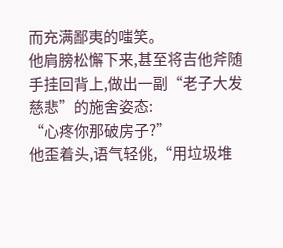而充满鄙夷的嗤笑。
他肩膀松懈下来,甚至将吉他斧随手挂回背上,做出一副“老子大发慈悲”的施舍姿态:
“心疼你那破房子?”
他歪着头,语气轻佻,“用垃圾堆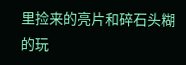里捡来的亮片和碎石头糊的玩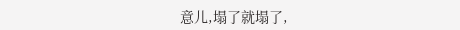意儿,塌了就塌了,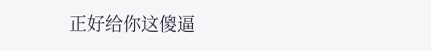正好给你这傻逼